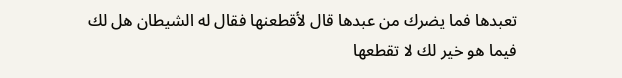تعبدها فما يضرك من عبدها قال لأقطعنها فقال له الشيطان هل لك فيما هو خير لك لا تقطعها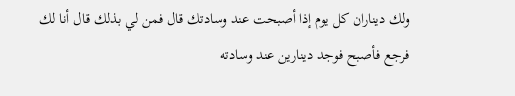ولك ديناران كل يوم إذا أصبحت عند وسادتك قال فمن لي بذلك قال أنا لك فرجع فأصبح فوجد دينارين عند وسادته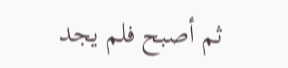ثم أصبح فلم يجد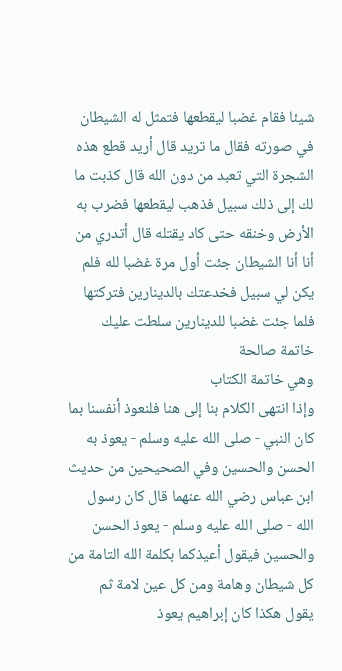شيئا فقام غضبا ليقطعها فتمثل له الشيطان في صورته فقال ما تريد قال أريد قطع هذه الشجرة التي تعبد من دون الله قال كذبت ما لك إلى ذلك سبيل فذهب ليقطعها فضرب به الأرض وخنقه حتى كاد يقتله قال أتدري من أنا أنا الشيطان جئت أول مرة غضبا لله فلم يكن لي سبيل فخدعتك بالدينارين فتركتها فلما جئت غضبا للدينارين سلطت عليك
خاتمة صالحة
وهي خاتمة الكتاب
وإذا انتهى الكلام بنا إلى هنا فلنعوذ أنفسنا بما كان النبي - صلى الله عليه وسلم - يعوذ به الحسن والحسين وفي الصحيحين من حديث ابن عباس رضي الله عنهما قال كان رسول الله - صلى الله عليه وسلم - يعوذ الحسن والحسين فيقول أعيذكما بكلمة الله التامة من كل شيطان وهامة ومن كل عين لامة ثم يقول هكذا كان إبراهيم يعوذ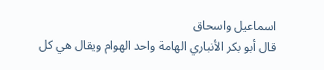اسماعيل واسحاق
قال أبو بكر الأنباري الهامة واحد الهوام ويقال هي كل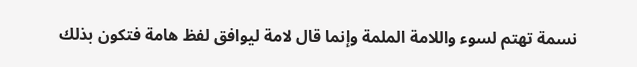نسمة تهتم لسوء واللامة الملمة وإنما قال لامة ليوافق لفظ هامة فتكون بذلك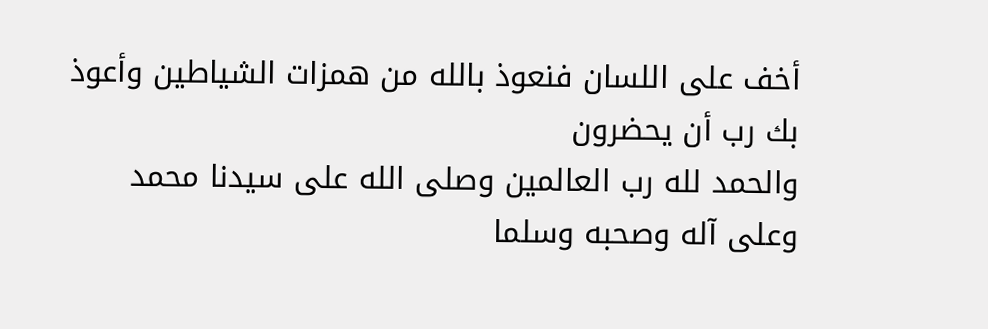أخف على اللسان فنعوذ بالله من همزات الشياطين وأعوذ بك رب أن يحضرون
والحمد لله رب العالمين وصلى الله على سيدنا محمد وعلى آله وصحبه وسلما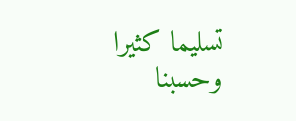تسليما كثيرا وحسبنا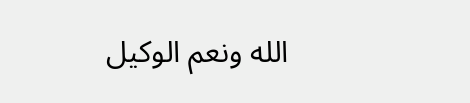الله ونعم الوكيل